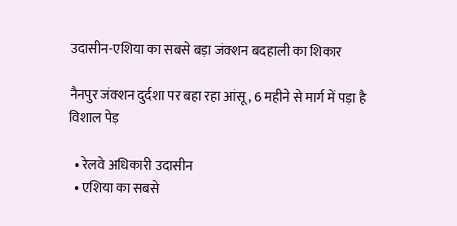उदासीन-एशिया का सबसे बड़ा जंक्शन बदहाली का शिकार

नैनपुर जंक्शन दुर्दशा पर बहा रहा आंसू, 6 महीने से मार्ग में पड़ा है विशाल पेड़

  • रेलवे अधिकारी उदासीन
  • एशिया का सबसे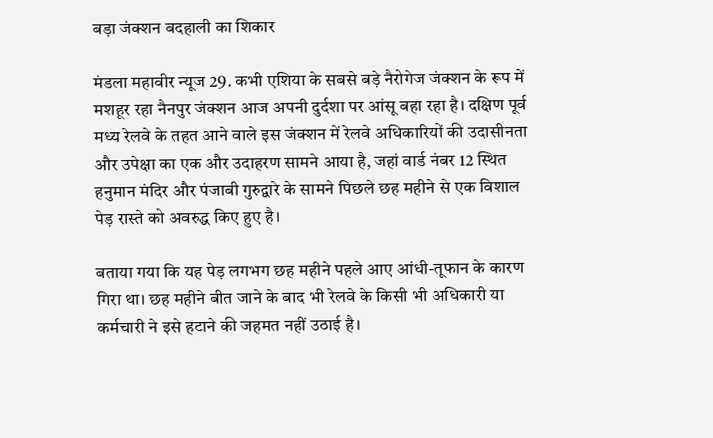बड़ा जंक्शन बदहाली का शिकार

मंडला महावीर न्यूज 29. कभी एशिया के सबसे बड़े नैरोगेज जंक्शन के रूप में मशहूर रहा नैनपुर जंक्शन आज अपनी दुर्दशा पर आंसू बहा रहा है। दक्षिण पूर्व मध्य रेलवे के तहत आने वाले इस जंक्शन में रेलवे अधिकारियों की उदासीनता और उपेक्षा का एक और उदाहरण सामने आया है, जहां वार्ड नंबर 12 स्थित हनुमान मंदिर और पंजाबी गुरुद्वारे के सामने पिछले छह महीने से एक विशाल पेड़ रास्ते को अवरुद्ध किए हुए है।

बताया गया कि यह पेड़ लगभग छह महीने पहले आए आंधी-तूफान के कारण गिरा था। छह महीने बीत जाने के बाद भी रेलवे के किसी भी अधिकारी या कर्मचारी ने इसे हटाने की जहमत नहीं उठाई है।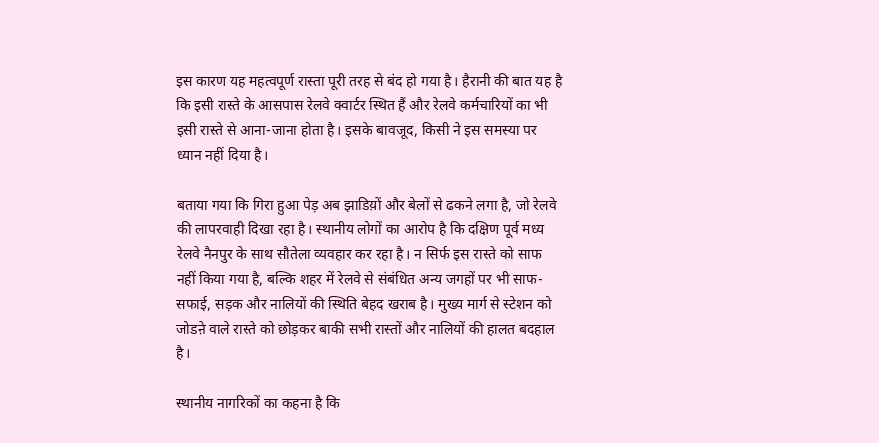इस कारण यह महत्वपूर्ण रास्ता पूरी तरह से बंद हो गया है। हैरानी की बात यह है कि इसी रास्ते के आसपास रेलवे क्वार्टर स्थित हैं और रेलवे कर्मचारियों का भी इसी रास्ते से आना-जाना होता है। इसके बावजूद, किसी ने इस समस्या पर ध्यान नहीं दिया है।

बताया गया कि गिरा हुआ पेड़ अब झाडिय़ों और बेलों से ढकने लगा है, जो रेलवे की लापरवाही दिखा रहा है। स्थानीय लोगों का आरोप है कि दक्षिण पूर्व मध्य रेलवे नैनपुर के साथ सौतेला व्यवहार कर रहा है। न सिर्फ इस रास्ते को साफ नहीं किया गया है, बल्कि शहर में रेलवे से संबंधित अन्य जगहों पर भी साफ-सफाई, सड़क और नालियों की स्थिति बेहद खराब है। मुख्य मार्ग से स्टेशन को जोडऩे वाले रास्ते को छोड़कर बाकी सभी रास्तों और नालियों की हालत बदहाल है।

स्थानीय नागरिकों का कहना है कि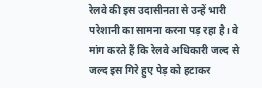रेलवे की इस उदासीनता से उन्हें भारी परेशानी का सामना करना पड़ रहा है। वे मांग करते हैं कि रेलवे अधिकारी जल्द से जल्द इस गिरे हुए पेड़ को हटाकर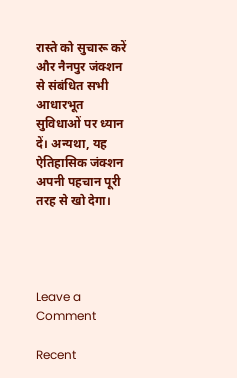रास्ते को सुचारू करें और नैनपुर जंक्शन से संबंधित सभी आधारभूत सुविधाओं पर ध्यान दें। अन्यथा, यह ऐतिहासिक जंक्शन अपनी पहचान पूरी तरह से खो देगा।




Leave a Comment

Recent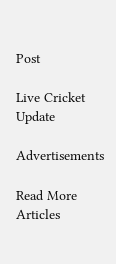Post

Live Cricket Update

Advertisements

Read More Articles